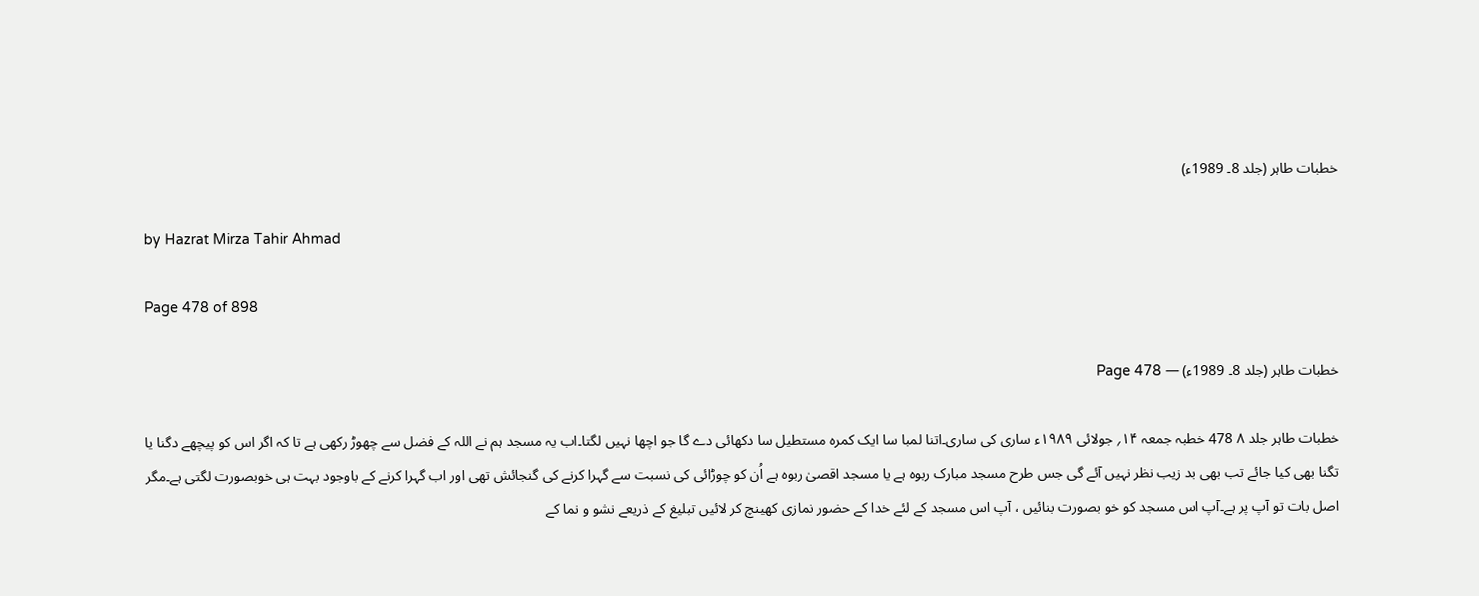خطبات طاہر (جلد 8۔ 1989ء)

by Hazrat Mirza Tahir Ahmad

Page 478 of 898

خطبات طاہر (جلد 8۔ 1989ء) — Page 478

خطبات طاہر جلد ۸ 478 خطبہ جمعہ ۱۴؍ جولائی ۱۹۸۹ء ساری کی ساری۔اتنا لمبا سا ایک کمرہ مستطیل سا دکھائی دے گا جو اچھا نہیں لگتا۔اب یہ مسجد ہم نے اللہ کے فضل سے چھوڑ رکھی ہے تا کہ اگر اس کو پیچھے دگنا یا تگنا بھی کیا جائے تب بھی بد زیب نظر نہیں آئے گی جس طرح مسجد مبارک ربوہ ہے یا مسجد اقصیٰ ربوہ ہے اُن کو چوڑائی کی نسبت سے گہرا کرنے کی گنجائش تھی اور اب گہرا کرنے کے باوجود بہت ہی خوبصورت لگتی ہے۔مگر اصل بات تو آپ پر ہے۔آپ اس مسجد کو خو بصورت بنائیں ، آپ اس مسجد کے لئے خدا کے حضور نمازی کھینچ کر لائیں تبلیغ کے ذریعے نشو و نما کے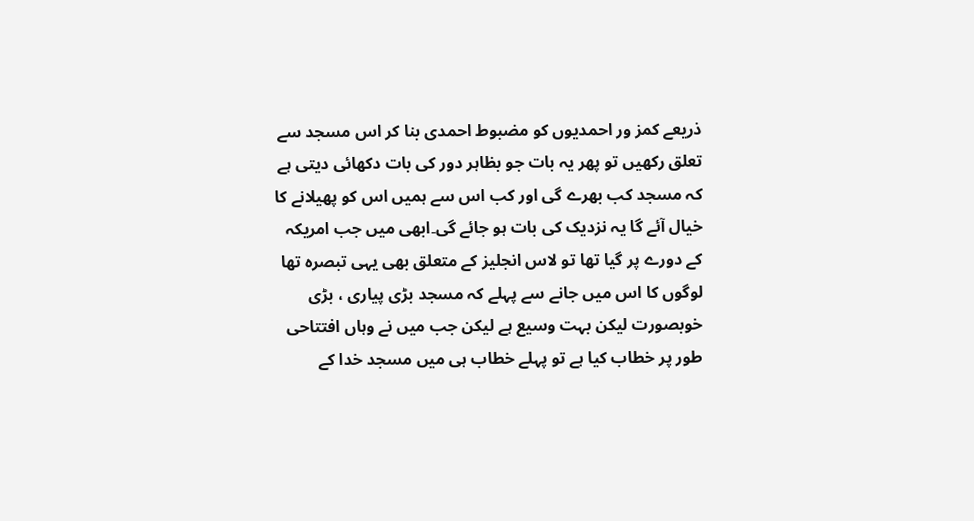ذریعے کمز ور احمدیوں کو مضبوط احمدی بنا کر اس مسجد سے تعلق رکھیں تو پھر یہ بات جو بظاہر دور کی بات دکھائی دیتی ہے کہ مسجد کب بھرے گی اور کب اس سے ہمیں اس کو پھیلانے کا خیال آئے گا یہ نزدیک کی بات ہو جائے گی۔ابھی میں جب امریکہ کے دورے پر گیا تھا تو لاس انجلیز کے متعلق بھی یہی تبصرہ تھا لوگوں کا اس میں جانے سے پہلے کہ مسجد بڑی پیاری ، بڑی خوبصورت لیکن بہت وسیع ہے لیکن جب میں نے وہاں افتتاحی طور پر خطاب کیا ہے تو پہلے خطاب ہی میں مسجد خدا کے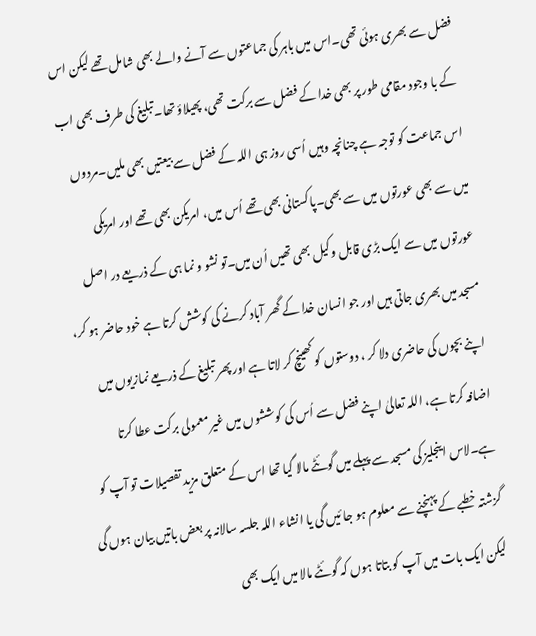فضل سے بھری ہوئی تھی۔اس میں باہر کی جماعتوں سے آنے والے بھی شامل تھے لیکن اس کے با وجود مقامی طور پر بھی خدا کے فضل سے برکت تھی، پھیلاؤ تھا۔تبلیغ کی طرف بھی اب اس جماعت کو توجہ ہے چنانچہ وہیں اُسی روز ہی اللہ کے فضل سے بیعتیں بھی ملیں۔مردوں میں سے بھی عورتوں میں سے بھی۔پاکستانی بھی تھے اُس میں، امریکن بھی تھے اور امریکی عورتوں میں سے ایک بڑی قابل وکیل بھی تھیں اُن میں۔تو نشو و نما ہی کے ذریعے در اصل مسجد میں بھری جاتی ہیں اور جو انسان خدا کے گھر آباد کرنے کی کوشش کرتا ہے خود حاضر ہو کر، اپنے بچوں کی حاضری دلا کر ، دوستوں کو کھینچ کر لاتا ہے اور پھر تبلیغ کے ذریعے نمازیوں میں اضافہ کرتا ہے، اللہ تعالیٰ اپنے فضل سے اُس کی کوششوں میں غیر معمولی برکت عطا کرتا ہے۔لاس اینجلیز کی مسجد سے پہلے میں گوئٹے مالا گیا تھا اس کے متعلق مزید تفصیلات تو آپ کو گزشتہ خطبے کے پہنچنے سے معلوم ہو جا ئیں گی یا انشاء اللہ جلسہ سالانہ پر بعض باتیں بیان ہوں گی لیکن ایک بات میں آپ کو بتاتا ہوں کہ گوئٹے مالا میں ایک بھی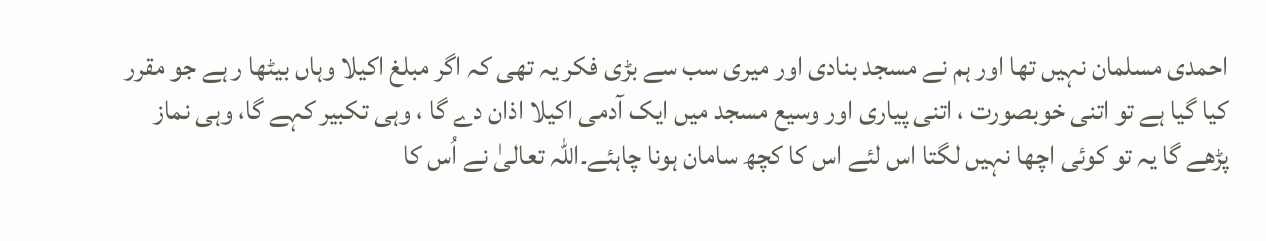احمدی مسلمان نہیں تھا اور ہم نے مسجد بنادی اور میری سب سے بڑی فکر یہ تھی کہ اگر مبلغ اکیلا وہاں بیٹھا ر ہے جو مقرر کیا گیا ہے تو اتنی خوبصورت ، اتنی پیاری اور وسیع مسجد میں ایک آدمی اکیلا اذان دے گا ، وہی تکبیر کہے گا، وہی نماز پڑھے گا یہ تو کوئی اچھا نہیں لگتا اس لئے اس کا کچھ سامان ہونا چاہئے۔اللہ تعالیٰ نے اُس کا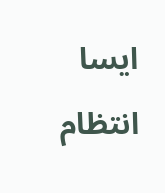ایسا انتظام